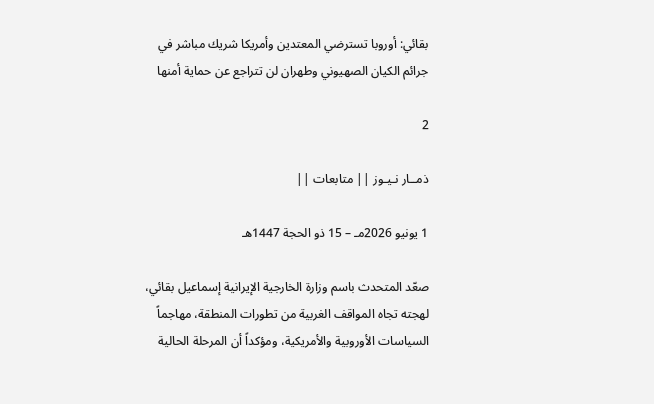بقائي: أوروبا تسترضي المعتدين وأمريكا شريك مباشر في جرائم الكيان الصهيوني وطهران لن تتراجع عن حماية أمنها

2

ذمــار نـيـوز || متابعات ||

1 يونيو 2026مـ – 15 ذو الحجة 1447هـ

صعّد المتحدث باسم وزارة الخارجية الإيرانية إسماعيل بقائي، لهجته تجاه المواقف الغربية من تطورات المنطقة، مهاجماً السياسات الأوروبية والأمريكية، ومؤكداً أن المرحلة الحالية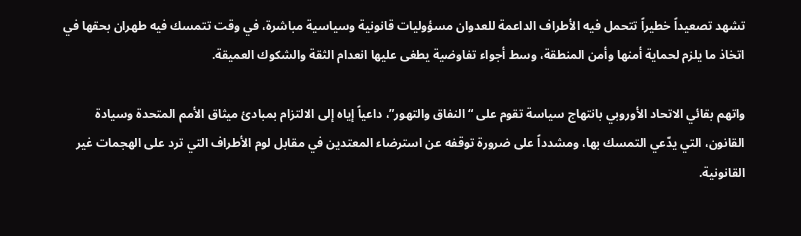تشهد تصعيداً خطيراً تتحمل فيه الأطراف الداعمة للعدوان مسؤوليات قانونية وسياسية مباشرة، في وقت تتمسك فيه طهران بحقها في اتخاذ ما يلزم لحماية أمنها وأمن المنطقة، وسط أجواء تفاوضية يطغى عليها انعدام الثقة والشكوك العميقة.

واتهم بقائي الاتحاد الأوروبي بانتهاج سياسة تقوم على “النفاق والتهور”، داعياً إياه إلى الالتزام بمبادئ ميثاق الأمم المتحدة وسيادة القانون، التي يدّعي التمسك بها، ومشدداً على ضرورة توقفه عن استرضاء المعتدين في مقابل لوم الأطراف التي ترد على الهجمات غير القانونية.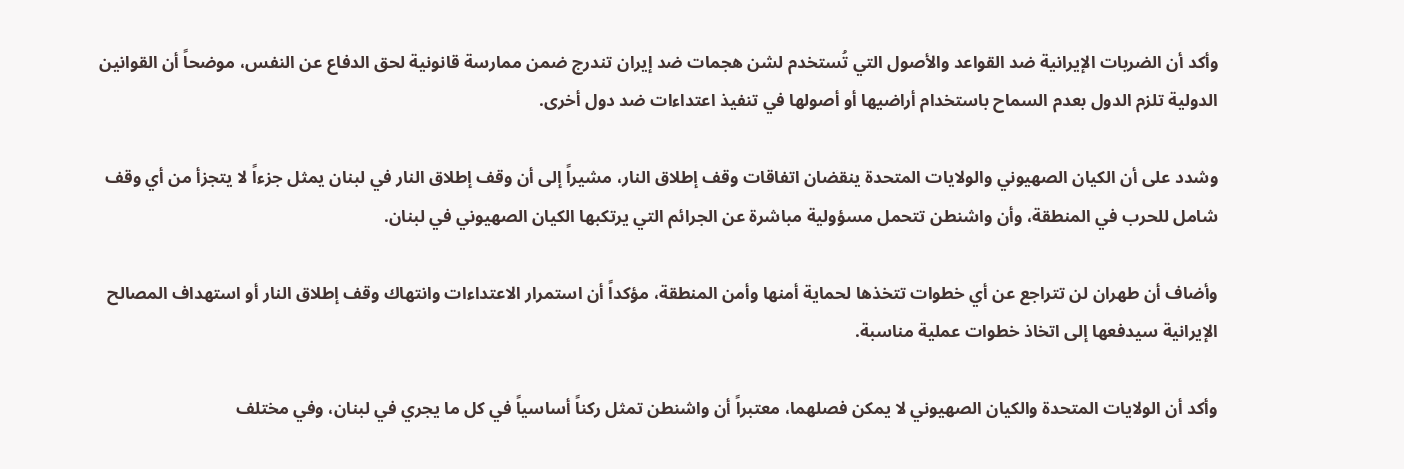وأكد أن الضربات الإيرانية ضد القواعد والأصول التي تُستخدم لشن هجمات ضد إيران تندرج ضمن ممارسة قانونية لحق الدفاع عن النفس، موضحاً أن القوانين الدولية تلزم الدول بعدم السماح باستخدام أراضيها أو أصولها في تنفيذ اعتداءات ضد دول أخرى.

وشدد على أن الكيان الصهيوني والولايات المتحدة ينقضان اتفاقات وقف إطلاق النار، مشيراً إلى أن وقف إطلاق النار في لبنان يمثل جزءاً لا يتجزأ من أي وقف شامل للحرب في المنطقة، وأن واشنطن تتحمل مسؤولية مباشرة عن الجرائم التي يرتكبها الكيان الصهيوني في لبنان.

وأضاف أن طهران لن تتراجع عن أي خطوات تتخذها لحماية أمنها وأمن المنطقة، مؤكداً أن استمرار الاعتداءات وانتهاك وقف إطلاق النار أو استهداف المصالح الإيرانية سيدفعها إلى اتخاذ خطوات عملية مناسبة.

وأكد أن الولايات المتحدة والكيان الصهيوني لا يمكن فصلهما، معتبراً أن واشنطن تمثل ركناً أساسياً في كل ما يجري في لبنان، وفي مختلف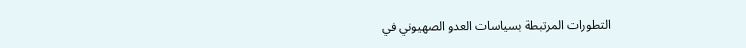التطورات المرتبطة بسياسات العدو الصهيوني في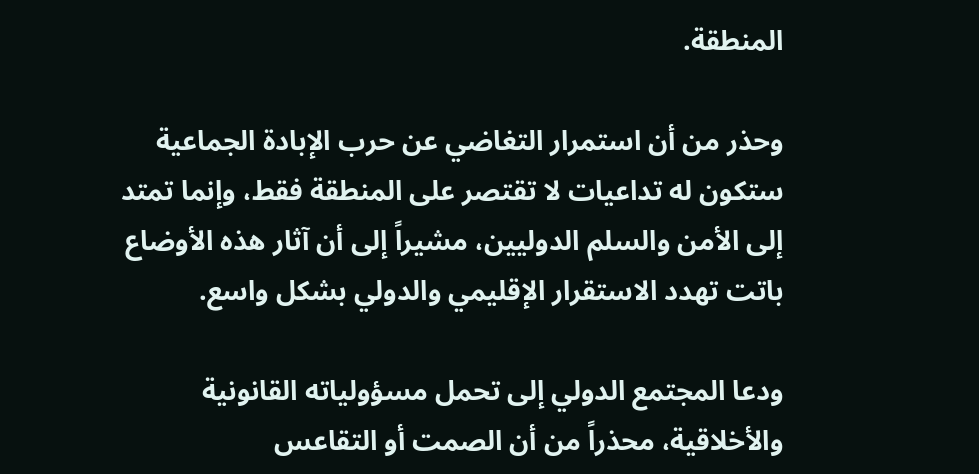المنطقة.

وحذر من أن استمرار التغاضي عن حرب الإبادة الجماعية ستكون له تداعيات لا تقتصر على المنطقة فقط، وإنما تمتد إلى الأمن والسلم الدوليين، مشيراً إلى أن آثار هذه الأوضاع باتت تهدد الاستقرار الإقليمي والدولي بشكل واسع.

ودعا المجتمع الدولي إلى تحمل مسؤولياته القانونية والأخلاقية، محذراً من أن الصمت أو التقاعس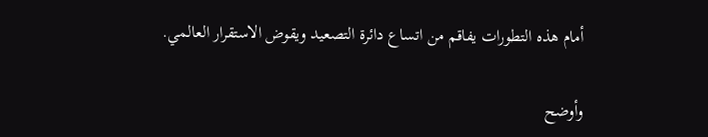أمام هذه التطورات يفاقم من اتساع دائرة التصعيد ويقوض الاستقرار العالمي.

وأوضح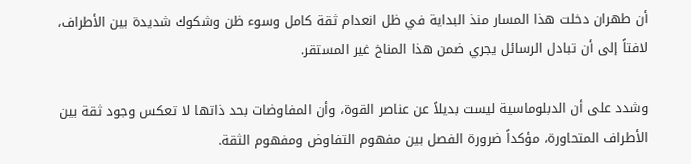أن طهران دخلت هذا المسار منذ البداية في ظل انعدام ثقة كامل وسوء ظن وشكوك شديدة بين الأطراف، لافتاً إلى أن تبادل الرسائل يجري ضمن هذا المناخ غير المستقر.

وشدد على أن الدبلوماسية ليست بديلاً عن عناصر القوة، وأن المفاوضات بحد ذاتها لا تعكس وجود ثقة بين الأطراف المتحاورة، مؤكداً ضرورة الفصل بين مفهوم التفاوض ومفهوم الثقة.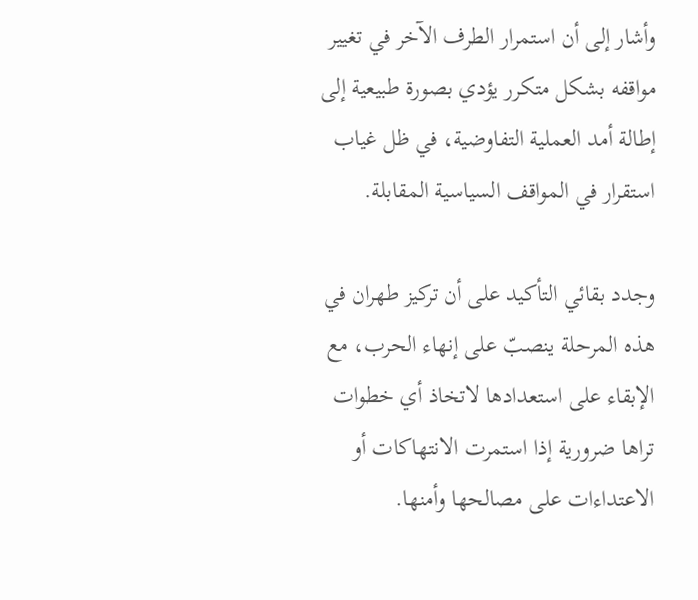وأشار إلى أن استمرار الطرف الآخر في تغيير مواقفه بشكل متكرر يؤدي بصورة طبيعية إلى إطالة أمد العملية التفاوضية، في ظل غياب استقرار في المواقف السياسية المقابلة.

وجدد بقائي التأكيد على أن تركيز طهران في هذه المرحلة ينصبّ على إنهاء الحرب، مع الإبقاء على استعدادها لاتخاذ أي خطوات تراها ضرورية إذا استمرت الانتهاكات أو الاعتداءات على مصالحها وأمنها.